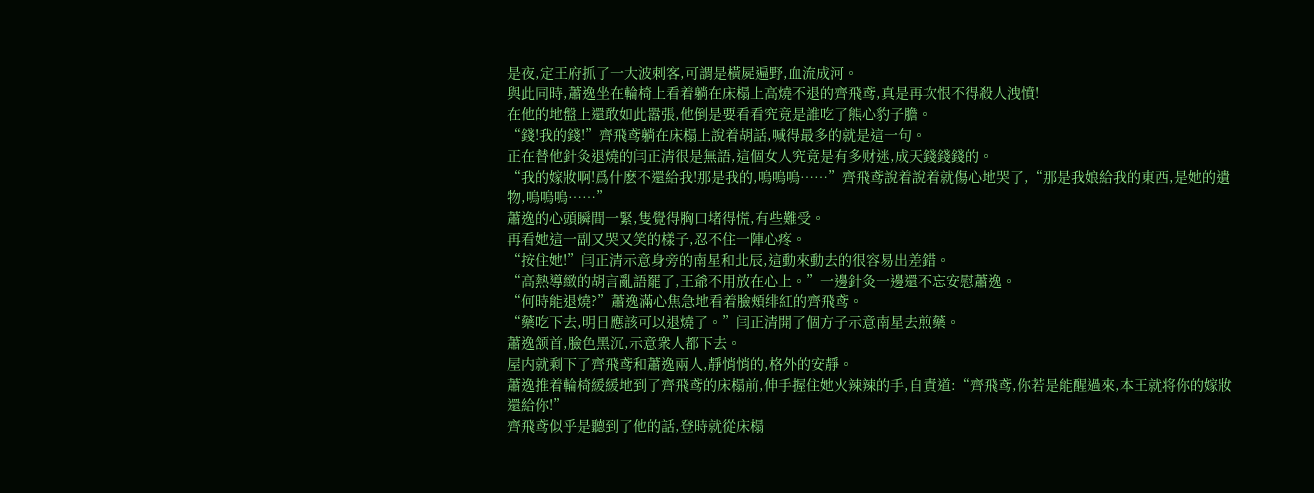是夜,定王府抓了一大波刺客,可謂是橫屍遍野,血流成河。
與此同時,蕭逸坐在輪椅上看着躺在床榻上高燒不退的齊飛鸢,真是再次恨不得殺人洩憤!
在他的地盤上還敢如此嚣張,他倒是要看看究竟是誰吃了熊心豹子膽。
“錢!我的錢!”齊飛鸢躺在床榻上說着胡話,喊得最多的就是這一句。
正在替他針灸退燒的闫正清很是無語,這個女人究竟是有多财迷,成天錢錢錢的。
“我的嫁妝啊!爲什麽不還給我!那是我的,嗚嗚嗚……”齊飛鸢說着說着就傷心地哭了,“那是我娘給我的東西,是她的遺物,嗚嗚嗚……”
蕭逸的心頭瞬間一緊,隻覺得胸口堵得慌,有些難受。
再看她這一副又哭又笑的樣子,忍不住一陣心疼。
“按住她!”闫正清示意身旁的南星和北辰,這動來動去的很容易出差錯。
“高熱導緻的胡言亂語罷了,王爺不用放在心上。”一邊針灸一邊還不忘安慰蕭逸。
“何時能退燒?”蕭逸滿心焦急地看着臉頰绯紅的齊飛鸢。
“藥吃下去,明日應該可以退燒了。”闫正清開了個方子示意南星去煎藥。
蕭逸颔首,臉色黑沉,示意衆人都下去。
屋内就剩下了齊飛鸢和蕭逸兩人,靜悄悄的,格外的安靜。
蕭逸推着輪椅緩緩地到了齊飛鸢的床榻前,伸手握住她火辣辣的手,自責道:“齊飛鸢,你若是能醒過來,本王就将你的嫁妝還給你!”
齊飛鸢似乎是聽到了他的話,登時就從床榻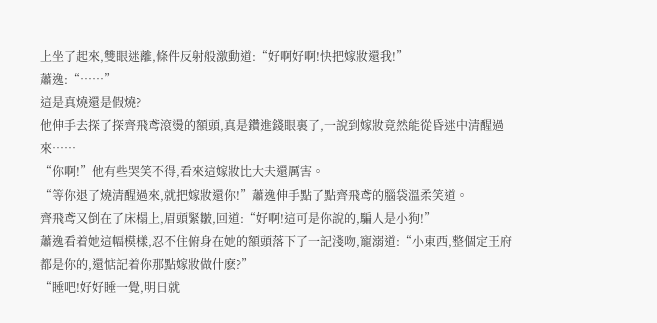上坐了起來,雙眼迷離,條件反射般激動道:“好啊好啊!快把嫁妝還我!”
蕭逸:“……”
這是真燒還是假燒?
他伸手去探了探齊飛鸢滾燙的額頭,真是鑽進錢眼裏了,一說到嫁妝竟然能從昏迷中清醒過來……
“你啊!”他有些哭笑不得,看來這嫁妝比大夫還厲害。
“等你退了燒清醒過來,就把嫁妝還你!”蕭逸伸手點了點齊飛鸢的腦袋溫柔笑道。
齊飛鸢又倒在了床榻上,眉頭緊皺,回道:“好啊!這可是你說的,騙人是小狗!”
蕭逸看着她這幅模樣,忍不住俯身在她的額頭落下了一記淺吻,寵溺道:“小東西,整個定王府都是你的,還惦記着你那點嫁妝做什麽?”
“睡吧!好好睡一覺,明日就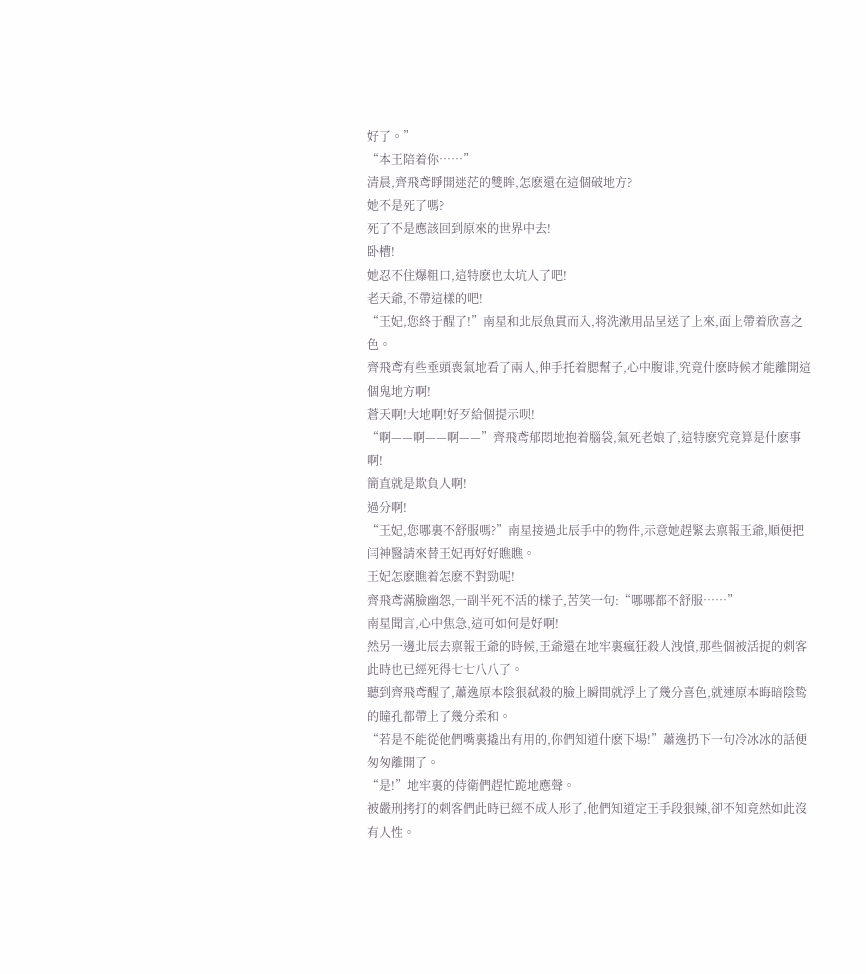好了。”
“本王陪着你……”
清晨,齊飛鸢睜開迷茫的雙眸,怎麽還在這個破地方?
她不是死了嗎?
死了不是應該回到原來的世界中去!
卧槽!
她忍不住爆粗口,這特麽也太坑人了吧!
老天爺,不帶這樣的吧!
“王妃,您終于醒了!”南星和北辰魚貫而入,将洗漱用品呈送了上來,面上帶着欣喜之色。
齊飛鸢有些垂頭喪氣地看了兩人,伸手托着腮幫子,心中腹诽,究竟什麽時候才能離開這個鬼地方啊!
蒼天啊!大地啊!好歹給個提示呗!
“啊——啊——啊——”齊飛鸢郁悶地抱着腦袋,氣死老娘了,這特麽究竟算是什麽事啊!
簡直就是欺負人啊!
過分啊!
“王妃,您哪裏不舒服嗎?”南星接過北辰手中的物件,示意她趕緊去禀報王爺,順便把闫神醫請來替王妃再好好瞧瞧。
王妃怎麽瞧着怎麽不對勁呢!
齊飛鸢滿臉幽怨,一副半死不活的樣子,苦笑一句:“哪哪都不舒服……”
南星聞言,心中焦急,這可如何是好啊!
然另一邊北辰去禀報王爺的時候,王爺還在地牢裏瘋狂殺人洩憤,那些個被活捉的刺客此時也已經死得七七八八了。
聽到齊飛鸢醒了,蕭逸原本陰狠弑殺的臉上瞬間就浮上了幾分喜色,就連原本晦暗陰鸷的瞳孔都帶上了幾分柔和。
“若是不能從他們嘴裏撬出有用的,你們知道什麽下場!”蕭逸扔下一句冷冰冰的話便匆匆離開了。
“是!”地牢裏的侍衛們趕忙跪地應聲。
被嚴刑拷打的刺客們此時已經不成人形了,他們知道定王手段狠辣,卻不知竟然如此沒有人性。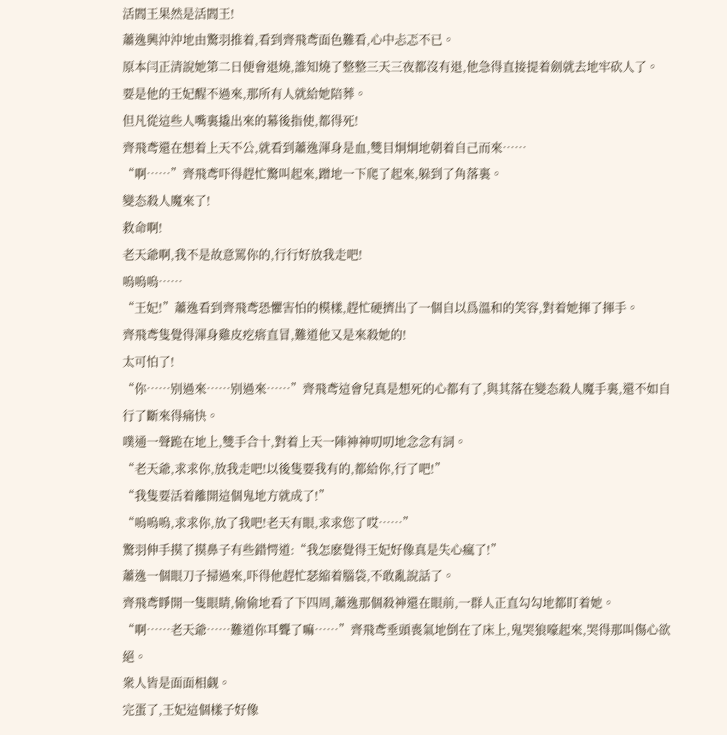活閻王果然是活閻王!
蕭逸興沖沖地由驚羽推着,看到齊飛鸢面色難看,心中忐忑不已。
原本闫正清說她第二日便會退燒,誰知燒了整整三天三夜都沒有退,他急得直接提着劍就去地牢砍人了。
要是他的王妃醒不過來,那所有人就給她陪葬。
但凡從這些人嘴裏撬出來的幕後指使,都得死!
齊飛鸢還在想着上天不公,就看到蕭逸渾身是血,雙目炯炯地朝着自己而來……
“啊……”齊飛鸢吓得趕忙驚叫起來,蹭地一下爬了起來,躲到了角落裏。
變态殺人魔來了!
救命啊!
老天爺啊,我不是故意罵你的,行行好放我走吧!
嗚嗚嗚……
“王妃!”蕭逸看到齊飛鸢恐懼害怕的模樣,趕忙硬擠出了一個自以爲溫和的笑容,對着她揮了揮手。
齊飛鸢隻覺得渾身雞皮疙瘩直冒,難道他又是來殺她的!
太可怕了!
“你……别過來……别過來……”齊飛鸢這會兒真是想死的心都有了,與其落在變态殺人魔手裏,還不如自行了斷來得痛快。
噗通一聲跪在地上,雙手合十,對着上天一陣神神叨叨地念念有詞。
“老天爺,求求你,放我走吧!以後隻要我有的,都給你,行了吧!”
“我隻要活着離開這個鬼地方就成了!”
“嗚嗚嗚,求求你,放了我吧!老天有眼,求求您了哎……”
驚羽伸手摸了摸鼻子有些錯愕道:“我怎麽覺得王妃好像真是失心瘋了!”
蕭逸一個眼刀子掃過來,吓得他趕忙瑟縮着腦袋,不敢亂說話了。
齊飛鸢睜開一隻眼睛,偷偷地看了下四周,蕭逸那個殺神還在眼前,一群人正直勾勾地都盯着她。
“啊……老天爺……難道你耳聾了嘛……”齊飛鸢垂頭喪氣地倒在了床上,鬼哭狼嚎起來,哭得那叫傷心欲絕。
衆人皆是面面相觑。
完蛋了,王妃這個樣子好像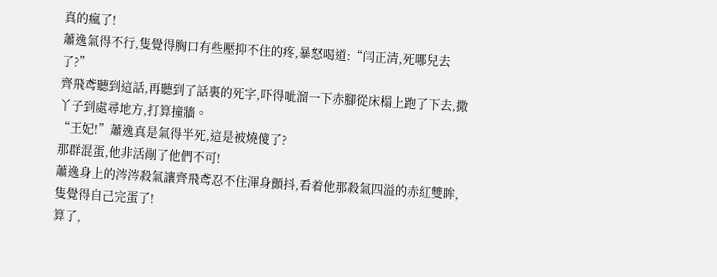真的瘋了!
蕭逸氣得不行,隻覺得胸口有些壓抑不住的疼,暴怒喝道:“闫正清,死哪兒去了?”
齊飛鸢聽到這話,再聽到了話裏的死字,吓得呲溜一下赤腳從床榻上跑了下去,撒丫子到處尋地方,打算撞牆。
“王妃!”蕭逸真是氣得半死,這是被燒傻了?
那群混蛋,他非活剮了他們不可!
蕭逸身上的涔涔殺氣讓齊飛鸢忍不住渾身顫抖,看着他那殺氣四溢的赤紅雙眸,隻覺得自己完蛋了!
算了,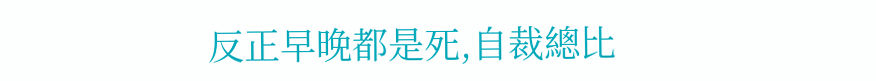反正早晚都是死,自裁總比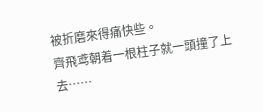被折磨來得痛快些。
齊飛鸢朝着一根柱子就一頭撞了上去……